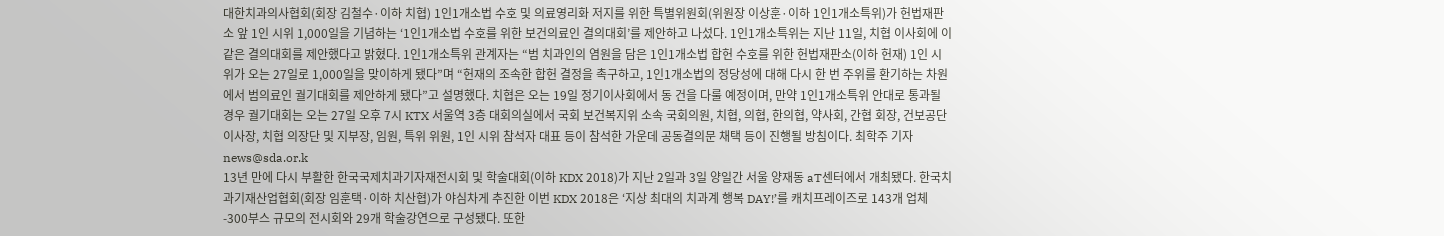대한치과의사협회(회장 김철수·이하 치협) 1인1개소법 수호 및 의료영리화 저지를 위한 특별위원회(위원장 이상훈·이하 1인1개소특위)가 헌법재판소 앞 1인 시위 1,000일을 기념하는 ‘1인1개소법 수호를 위한 보건의료인 결의대회’를 제안하고 나섰다. 1인1개소특위는 지난 11일, 치협 이사회에 이 같은 결의대회를 제안했다고 밝혔다. 1인1개소특위 관계자는 “범 치과인의 염원을 담은 1인1개소법 합헌 수호를 위한 헌법재판소(이하 헌재) 1인 시위가 오는 27일로 1,000일을 맞이하게 됐다”며 “헌재의 조속한 합헌 결정을 촉구하고, 1인1개소법의 정당성에 대해 다시 한 번 주위를 환기하는 차원에서 범의료인 궐기대회를 제안하게 됐다”고 설명했다. 치협은 오는 19일 정기이사회에서 동 건을 다룰 예정이며, 만약 1인1개소특위 안대로 통과될 경우 궐기대회는 오는 27일 오후 7시 KTX 서울역 3층 대회의실에서 국회 보건복지위 소속 국회의원, 치협, 의협, 한의협, 약사회, 간협 회장, 건보공단 이사장, 치협 의장단 및 지부장, 임원, 특위 위원, 1인 시위 참석자 대표 등이 참석한 가운데 공동결의문 채택 등이 진행될 방침이다. 최학주 기자 news@sda.or.k
13년 만에 다시 부활한 한국국제치과기자재전시회 및 학술대회(이하 KDX 2018)가 지난 2일과 3일 양일간 서울 양재동 aT센터에서 개최됐다. 한국치과기재산업협회(회장 임훈택·이하 치산협)가 야심차게 추진한 이번 KDX 2018은 ‘지상 최대의 치과계 행복 DAY!’를 캐치프레이즈로 143개 업체-300부스 규모의 전시회와 29개 학술강연으로 구성됐다. 또한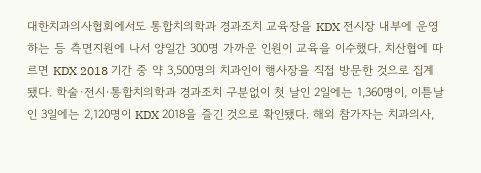대한치과의사협회에서도 통합치의학과 경과조치 교육장을 KDX 전시장 내부에 운영하는 등 측면지원에 나서 양일간 300명 가까운 인원이 교육을 이수했다. 치산협에 따르면 KDX 2018 기간 중 약 3,500명의 치과인이 행사장을 직접 방문한 것으로 집계됐다. 학술·전시·통합치의학과 경과조치 구분없이 첫 날인 2일에는 1,360명이, 이튿날인 3일에는 2,120명이 KDX 2018을 즐긴 것으로 확인됐다. 해외 참가자는 치과의사,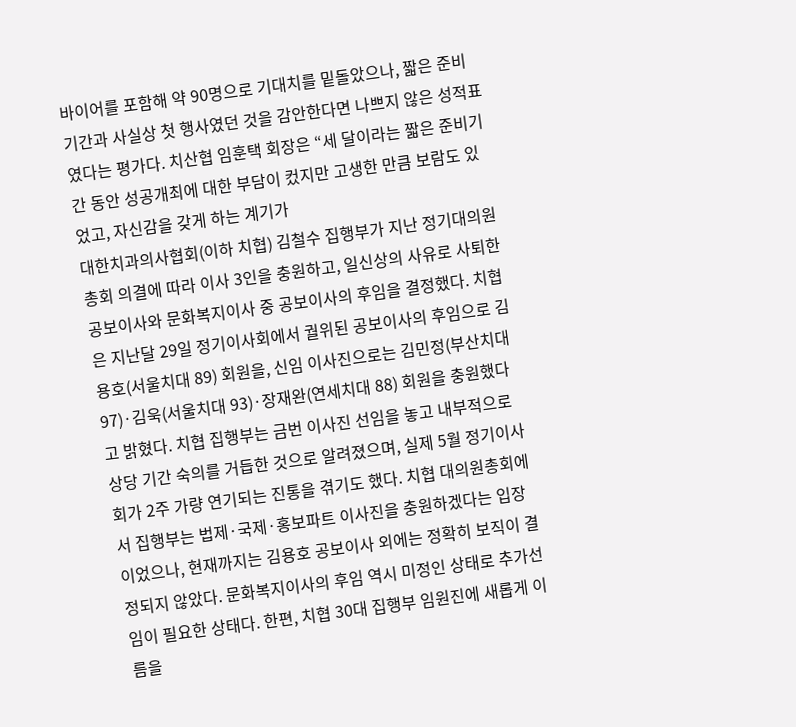바이어를 포함해 약 90명으로 기대치를 밑돌았으나, 짧은 준비기간과 사실상 첫 행사였던 것을 감안한다면 나쁘지 않은 성적표였다는 평가다. 치산협 임훈택 회장은 “세 달이라는 짧은 준비기간 동안 성공개최에 대한 부담이 컸지만 고생한 만큼 보람도 있었고, 자신감을 갖게 하는 계기가
대한치과의사협회(이하 치협) 김철수 집행부가 지난 정기대의원총회 의결에 따라 이사 3인을 충원하고, 일신상의 사유로 사퇴한 공보이사와 문화복지이사 중 공보이사의 후임을 결정했다. 치협은 지난달 29일 정기이사회에서 궐위된 공보이사의 후임으로 김용호(서울치대 89) 회원을, 신임 이사진으로는 김민정(부산치대 97)·김욱(서울치대 93)·장재완(연세치대 88) 회원을 충원했다고 밝혔다. 치협 집행부는 금번 이사진 선임을 놓고 내부적으로 상당 기간 숙의를 거듭한 것으로 알려졌으며, 실제 5월 정기이사회가 2주 가량 연기되는 진통을 겪기도 했다. 치협 대의원총회에서 집행부는 법제·국제·홍보파트 이사진을 충원하겠다는 입장이었으나, 현재까지는 김용호 공보이사 외에는 정확히 보직이 결정되지 않았다. 문화복지이사의 후임 역시 미정인 상태로 추가선임이 필요한 상태다. 한편, 치협 30대 집행부 임원진에 새롭게 이름을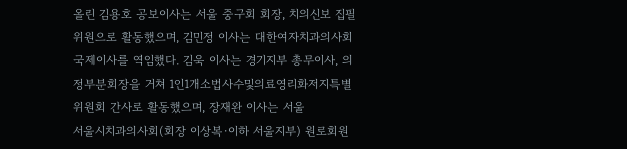올린 김용호 공보이사는 서울 중구회 회장, 치의신보 집필위원으로 활동했으며, 김민정 이사는 대한여자치과의사회 국제이사를 역임했다. 김욱 이사는 경기지부 총무이사, 의정부분회장을 거쳐 1인1개소법사수및의료영리화저지특별위원회 간사로 활동했으며, 장재완 이사는 서울
서울시치과의사회(회장 이상복·이하 서울지부) 원로회원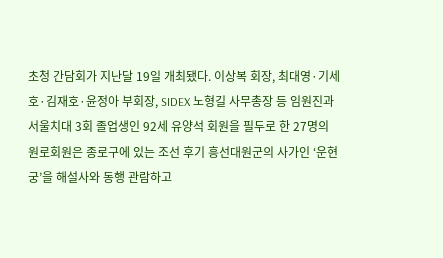초청 간담회가 지난달 19일 개최됐다. 이상복 회장, 최대영·기세호·김재호·윤정아 부회장, SIDEX 노형길 사무총장 등 임원진과 서울치대 3회 졸업생인 92세 유양석 회원을 필두로 한 27명의 원로회원은 종로구에 있는 조선 후기 흥선대원군의 사가인 ‘운현궁’을 해설사와 동행 관람하고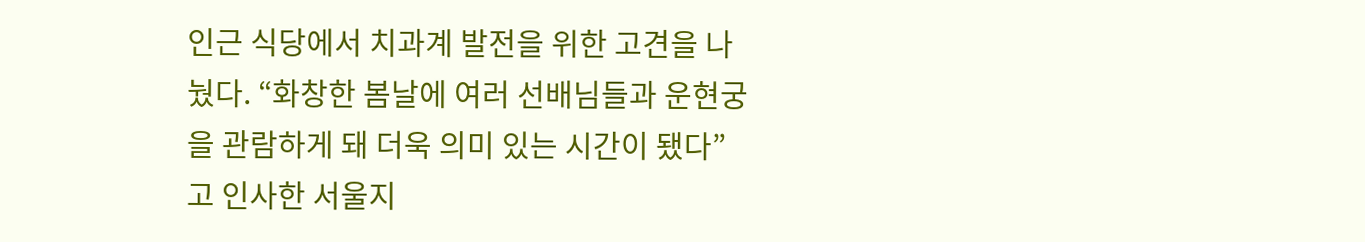인근 식당에서 치과계 발전을 위한 고견을 나눴다. “화창한 봄날에 여러 선배님들과 운현궁을 관람하게 돼 더욱 의미 있는 시간이 됐다”고 인사한 서울지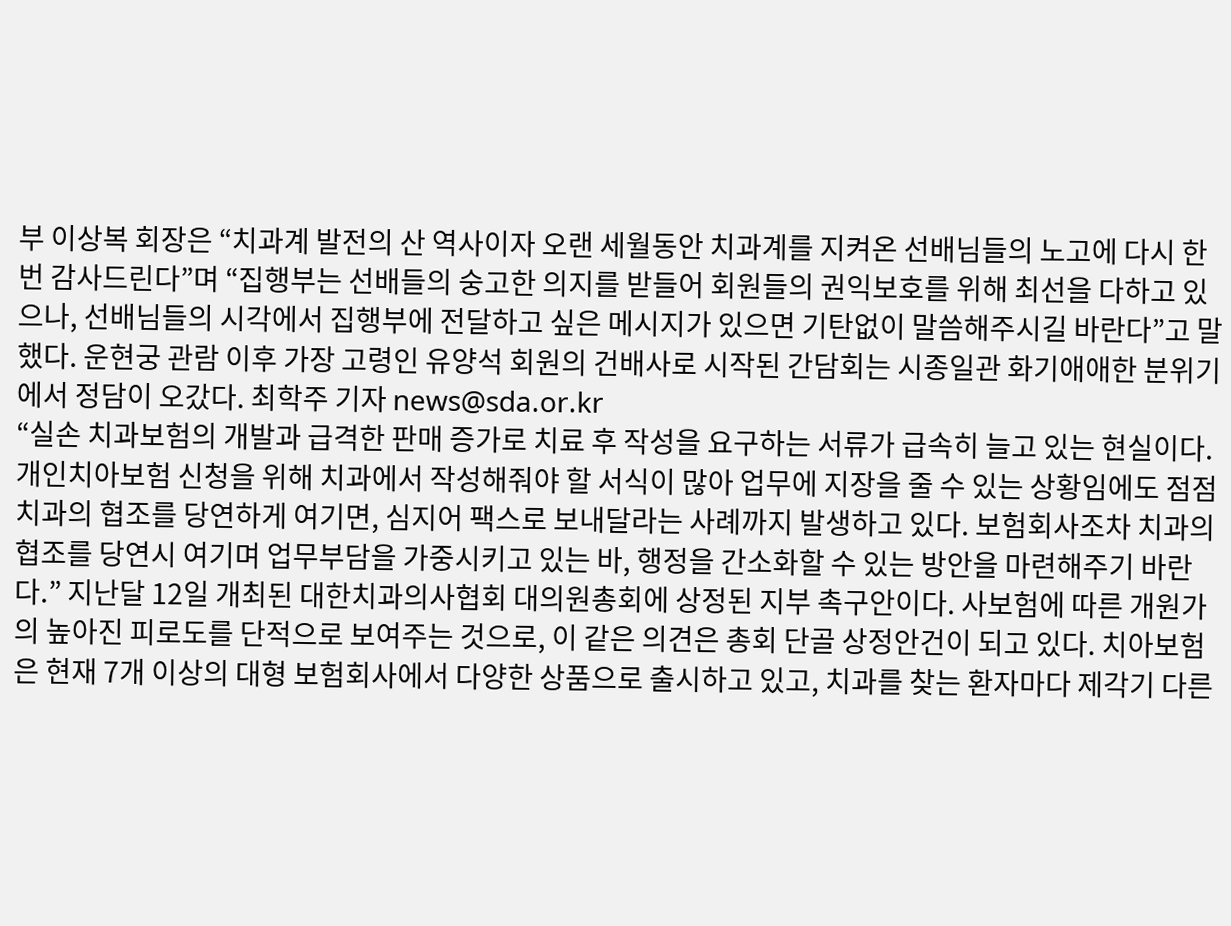부 이상복 회장은 “치과계 발전의 산 역사이자 오랜 세월동안 치과계를 지켜온 선배님들의 노고에 다시 한 번 감사드린다”며 “집행부는 선배들의 숭고한 의지를 받들어 회원들의 권익보호를 위해 최선을 다하고 있으나, 선배님들의 시각에서 집행부에 전달하고 싶은 메시지가 있으면 기탄없이 말씀해주시길 바란다”고 말했다. 운현궁 관람 이후 가장 고령인 유양석 회원의 건배사로 시작된 간담회는 시종일관 화기애애한 분위기에서 정담이 오갔다. 최학주 기자 news@sda.or.kr
“실손 치과보험의 개발과 급격한 판매 증가로 치료 후 작성을 요구하는 서류가 급속히 늘고 있는 현실이다. 개인치아보험 신청을 위해 치과에서 작성해줘야 할 서식이 많아 업무에 지장을 줄 수 있는 상황임에도 점점 치과의 협조를 당연하게 여기면, 심지어 팩스로 보내달라는 사례까지 발생하고 있다. 보험회사조차 치과의 협조를 당연시 여기며 업무부담을 가중시키고 있는 바, 행정을 간소화할 수 있는 방안을 마련해주기 바란다.” 지난달 12일 개최된 대한치과의사협회 대의원총회에 상정된 지부 촉구안이다. 사보험에 따른 개원가의 높아진 피로도를 단적으로 보여주는 것으로, 이 같은 의견은 총회 단골 상정안건이 되고 있다. 치아보험은 현재 7개 이상의 대형 보험회사에서 다양한 상품으로 출시하고 있고, 치과를 찾는 환자마다 제각기 다른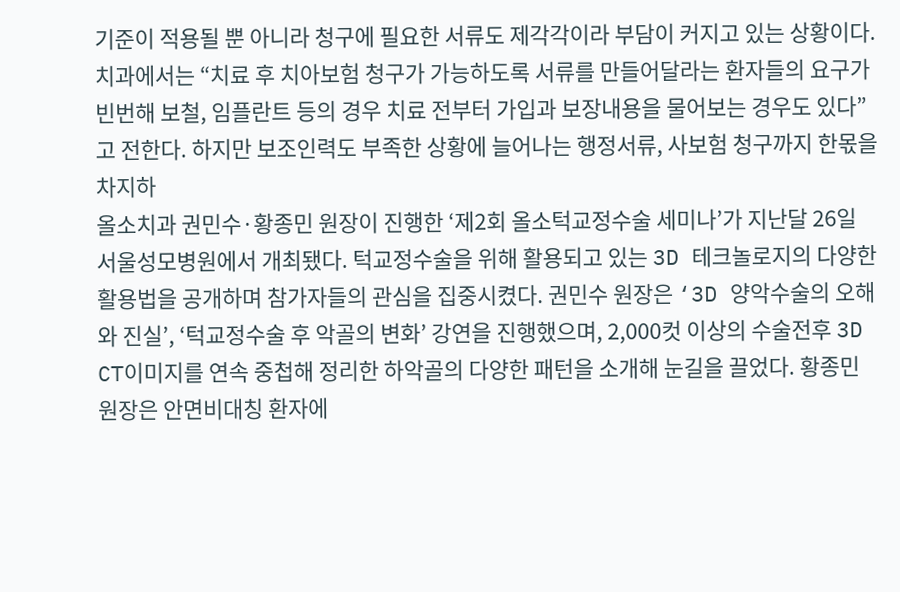기준이 적용될 뿐 아니라 청구에 필요한 서류도 제각각이라 부담이 커지고 있는 상황이다. 치과에서는 “치료 후 치아보험 청구가 가능하도록 서류를 만들어달라는 환자들의 요구가 빈번해 보철, 임플란트 등의 경우 치료 전부터 가입과 보장내용을 물어보는 경우도 있다”고 전한다. 하지만 보조인력도 부족한 상황에 늘어나는 행정서류, 사보험 청구까지 한몫을 차지하
올소치과 권민수·황종민 원장이 진행한 ‘제2회 올소턱교정수술 세미나’가 지난달 26일 서울성모병원에서 개최됐다. 턱교정수술을 위해 활용되고 있는 3D 테크놀로지의 다양한 활용법을 공개하며 참가자들의 관심을 집중시켰다. 권민수 원장은 ‘3D 양악수술의 오해와 진실’, ‘턱교정수술 후 악골의 변화’ 강연을 진행했으며, 2,000컷 이상의 수술전후 3D CT이미지를 연속 중첩해 정리한 하악골의 다양한 패턴을 소개해 눈길을 끌었다. 황종민 원장은 안면비대칭 환자에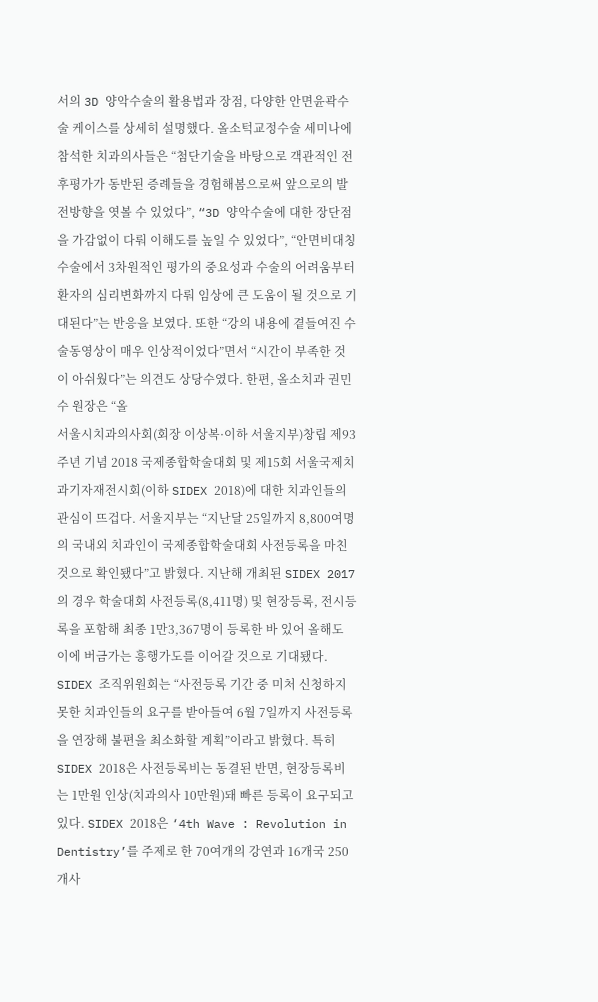서의 3D 양악수술의 활용법과 장점, 다양한 안면윤곽수술 케이스를 상세히 설명했다. 올소턱교정수술 세미나에 참석한 치과의사들은 “첨단기술을 바탕으로 객관적인 전후평가가 동반된 증례들을 경험해봄으로써 앞으로의 발전방향을 엿볼 수 있었다”, “3D 양악수술에 대한 장단점을 가감없이 다뤄 이해도를 높일 수 있었다”, “안면비대칭 수술에서 3차원적인 평가의 중요성과 수술의 어려움부터 환자의 심리변화까지 다뤄 임상에 큰 도움이 될 것으로 기대된다”는 반응을 보였다. 또한 “강의 내용에 곁들여진 수술동영상이 매우 인상적이었다”면서 “시간이 부족한 것이 아쉬웠다”는 의견도 상당수였다. 한편, 올소치과 권민수 원장은 “올
서울시치과의사회(회장 이상복·이하 서울지부)창립 제93주년 기념 2018 국제종합학술대회 및 제15회 서울국제치과기자재전시회(이하 SIDEX 2018)에 대한 치과인들의 관심이 뜨겁다. 서울지부는 “지난달 25일까지 8,800여명의 국내외 치과인이 국제종합학술대회 사전등록을 마친 것으로 확인됐다”고 밝혔다. 지난해 개최된 SIDEX 2017의 경우 학술대회 사전등록(8,411명) 및 현장등록, 전시등록을 포함해 최종 1만3,367명이 등록한 바 있어 올해도 이에 버금가는 흥행가도를 이어갈 것으로 기대됐다. SIDEX 조직위원회는 “사전등록 기간 중 미처 신청하지 못한 치과인들의 요구를 받아들여 6월 7일까지 사전등록을 연장해 불편을 최소화할 계획”이라고 밝혔다. 특히 SIDEX 2018은 사전등록비는 동결된 반면, 현장등록비는 1만원 인상(치과의사 10만원)돼 빠른 등록이 요구되고 있다. SIDEX 2018은 ‘4th Wave : Revolution in Dentistry’를 주제로 한 70여개의 강연과 16개국 250개사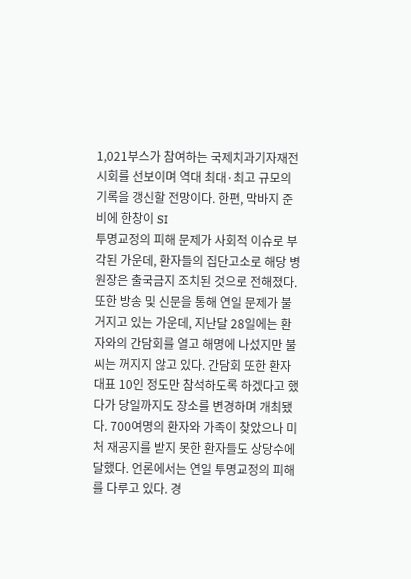1,021부스가 참여하는 국제치과기자재전시회를 선보이며 역대 최대·최고 규모의 기록을 갱신할 전망이다. 한편, 막바지 준비에 한창이 SI
투명교정의 피해 문제가 사회적 이슈로 부각된 가운데, 환자들의 집단고소로 해당 병원장은 출국금지 조치된 것으로 전해졌다. 또한 방송 및 신문을 통해 연일 문제가 불거지고 있는 가운데, 지난달 28일에는 환자와의 간담회를 열고 해명에 나섰지만 불씨는 꺼지지 않고 있다. 간담회 또한 환자 대표 10인 정도만 참석하도록 하겠다고 했다가 당일까지도 장소를 변경하며 개최됐다. 700여명의 환자와 가족이 찾았으나 미처 재공지를 받지 못한 환자들도 상당수에 달했다. 언론에서는 연일 투명교정의 피해를 다루고 있다. 경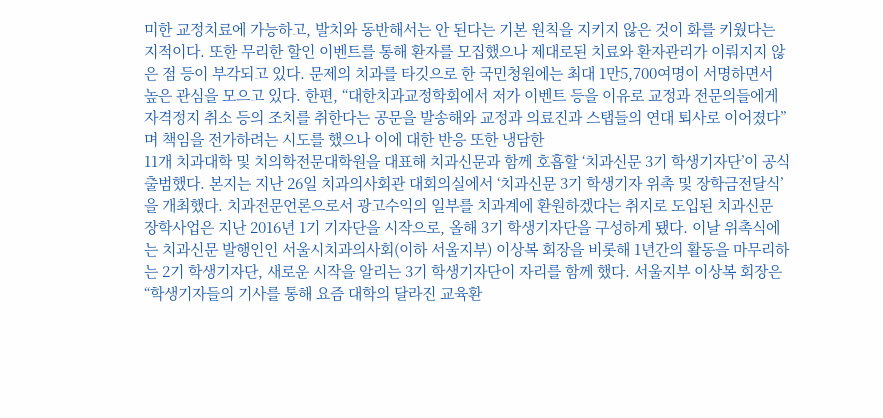미한 교정치료에 가능하고, 발치와 동반해서는 안 된다는 기본 원칙을 지키지 않은 것이 화를 키웠다는 지적이다. 또한 무리한 할인 이벤트를 통해 환자를 모집했으나 제대로된 치료와 환자관리가 이뤄지지 않은 점 등이 부각되고 있다. 문제의 치과를 타깃으로 한 국민청원에는 최대 1만5,700여명이 서명하면서 높은 관심을 모으고 있다. 한편, “대한치과교정학회에서 저가 이벤트 등을 이유로 교정과 전문의들에게 자격정지 취소 등의 조치를 취한다는 공문을 발송해와 교정과 의료진과 스탭들의 연대 퇴사로 이어졌다”며 책임을 전가하려는 시도를 했으나 이에 대한 반응 또한 냉담한
11개 치과대학 및 치의학전문대학원을 대표해 치과신문과 함께 호흡할 ‘치과신문 3기 학생기자단’이 공식 출범했다. 본지는 지난 26일 치과의사회관 대회의실에서 ‘치과신문 3기 학생기자 위촉 및 장학금전달식’을 개최했다. 치과전문언론으로서 광고수익의 일부를 치과계에 환원하겠다는 취지로 도입된 치과신문 장학사업은 지난 2016년 1기 기자단을 시작으로, 올해 3기 학생기자단을 구성하게 됐다. 이날 위촉식에는 치과신문 발행인인 서울시치과의사회(이하 서울지부) 이상복 회장을 비롯해 1년간의 활동을 마무리하는 2기 학생기자단, 새로운 시작을 알리는 3기 학생기자단이 자리를 함께 했다. 서울지부 이상복 회장은 “학생기자들의 기사를 통해 요즘 대학의 달라진 교육환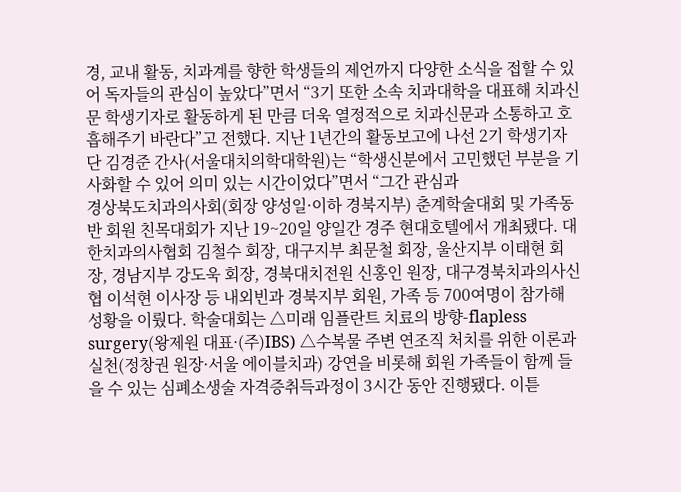경, 교내 활동, 치과계를 향한 학생들의 제언까지 다양한 소식을 접할 수 있어 독자들의 관심이 높았다”면서 “3기 또한 소속 치과대학을 대표해 치과신문 학생기자로 활동하게 된 만큼 더욱 열정적으로 치과신문과 소통하고 호흡해주기 바란다”고 전했다. 지난 1년간의 활동보고에 나선 2기 학생기자단 김경준 간사(서울대치의학대학원)는 “학생신분에서 고민했던 부분을 기사화할 수 있어 의미 있는 시간이었다”면서 “그간 관심과
경상북도치과의사회(회장 양성일·이하 경북지부) 춘계학술대회 및 가족동반 회원 친목대회가 지난 19~20일 양일간 경주 현대호텔에서 개최됐다. 대한치과의사협회 김철수 회장, 대구지부 최문철 회장, 울산지부 이태현 회장, 경남지부 강도욱 회장, 경북대치전원 신홍인 원장, 대구경북치과의사신협 이석현 이사장 등 내외빈과 경북지부 회원, 가족 등 700여명이 참가해 성황을 이뤘다. 학술대회는 △미래 임플란트 치료의 방향-flapless surgery(왕제원 대표·(주)IBS) △수복물 주변 연조직 처치를 위한 이론과 실천(정창권 원장·서울 에이블치과) 강연을 비롯해 회원 가족들이 함께 들을 수 있는 심폐소생술 자격증취득과정이 3시간 동안 진행됐다. 이튿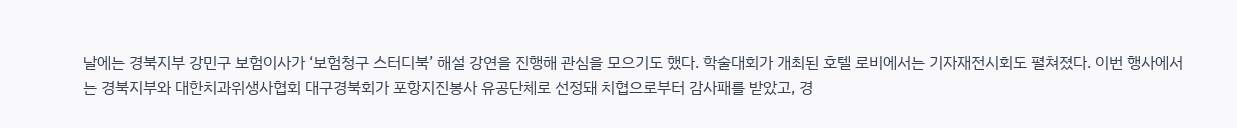날에는 경북지부 강민구 보험이사가 ‘보험청구 스터디북’ 해설 강연을 진행해 관심을 모으기도 했다. 학술대회가 개최된 호텔 로비에서는 기자재전시회도 펼쳐졌다. 이번 행사에서는 경북지부와 대한치과위생사협회 대구경북회가 포항지진봉사 유공단체로 선정돼 치협으로부터 감사패를 받았고, 경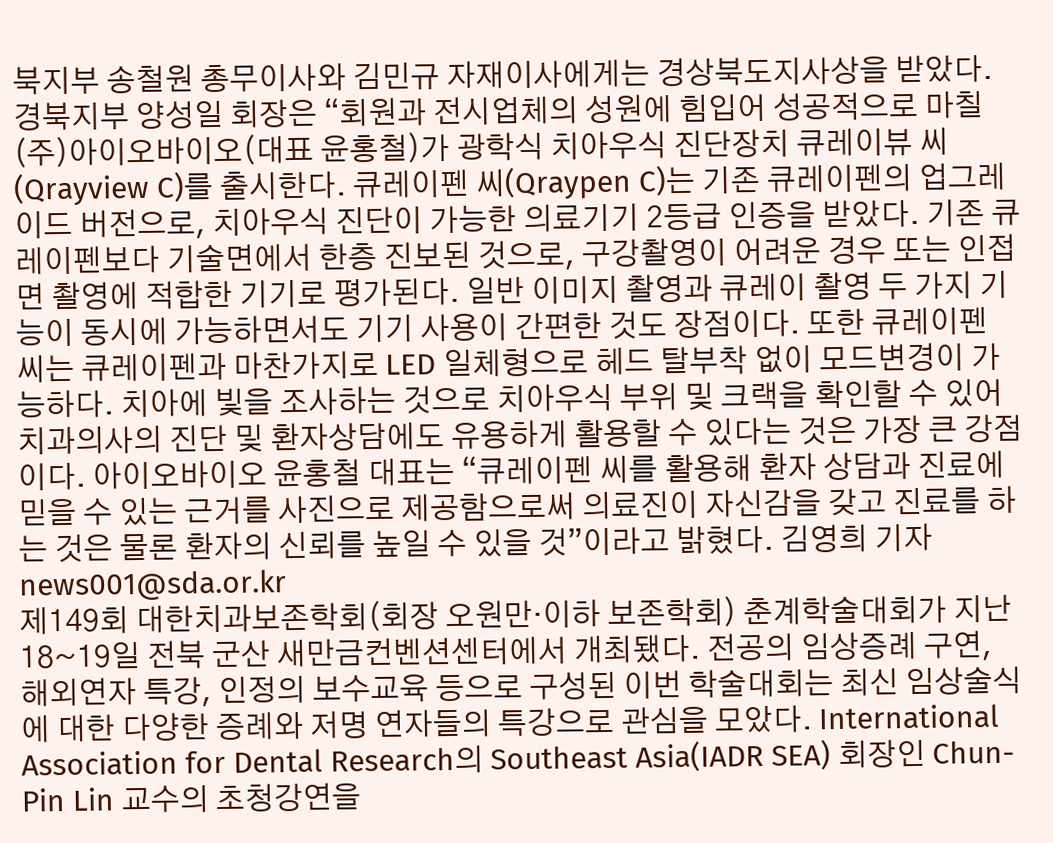북지부 송철원 총무이사와 김민규 자재이사에게는 경상북도지사상을 받았다. 경북지부 양성일 회장은 “회원과 전시업체의 성원에 힘입어 성공적으로 마칠
(주)아이오바이오(대표 윤홍철)가 광학식 치아우식 진단장치 큐레이뷰 씨(Qrayview C)를 출시한다. 큐레이펜 씨(Qraypen C)는 기존 큐레이펜의 업그레이드 버전으로, 치아우식 진단이 가능한 의료기기 2등급 인증을 받았다. 기존 큐레이펜보다 기술면에서 한층 진보된 것으로, 구강촬영이 어려운 경우 또는 인접면 촬영에 적합한 기기로 평가된다. 일반 이미지 촬영과 큐레이 촬영 두 가지 기능이 동시에 가능하면서도 기기 사용이 간편한 것도 장점이다. 또한 큐레이펜 씨는 큐레이펜과 마찬가지로 LED 일체형으로 헤드 탈부착 없이 모드변경이 가능하다. 치아에 빛을 조사하는 것으로 치아우식 부위 및 크랙을 확인할 수 있어 치과의사의 진단 및 환자상담에도 유용하게 활용할 수 있다는 것은 가장 큰 강점이다. 아이오바이오 윤홍철 대표는 “큐레이펜 씨를 활용해 환자 상담과 진료에 믿을 수 있는 근거를 사진으로 제공함으로써 의료진이 자신감을 갖고 진료를 하는 것은 물론 환자의 신뢰를 높일 수 있을 것”이라고 밝혔다. 김영희 기자 news001@sda.or.kr
제149회 대한치과보존학회(회장 오원만·이하 보존학회) 춘계학술대회가 지난 18~19일 전북 군산 새만금컨벤션센터에서 개최됐다. 전공의 임상증례 구연, 해외연자 특강, 인정의 보수교육 등으로 구성된 이번 학술대회는 최신 임상술식에 대한 다양한 증례와 저명 연자들의 특강으로 관심을 모았다. International Association for Dental Research의 Southeast Asia(IADR SEA) 회장인 Chun-Pin Lin 교수의 초청강연을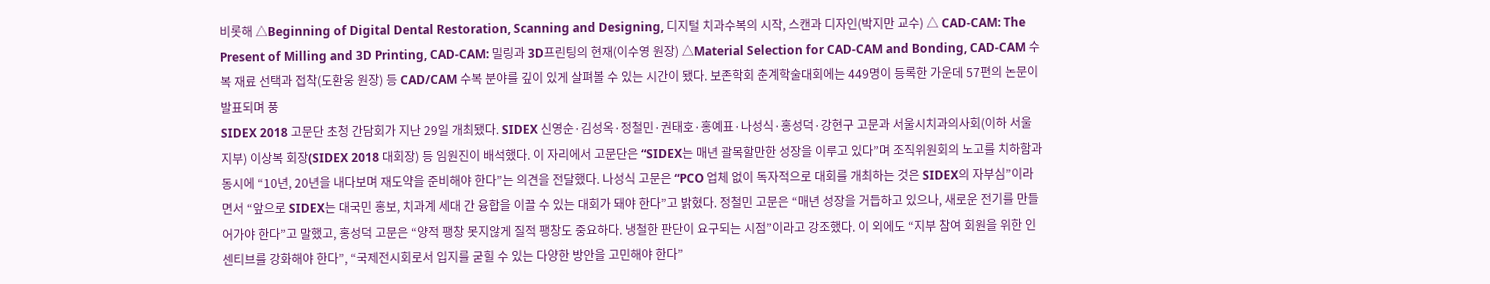비롯해 △Beginning of Digital Dental Restoration, Scanning and Designing, 디지털 치과수복의 시작, 스캔과 디자인(박지만 교수) △ CAD-CAM: The Present of Milling and 3D Printing, CAD-CAM: 밀링과 3D프린팅의 현재(이수영 원장) △Material Selection for CAD-CAM and Bonding, CAD-CAM 수복 재료 선택과 접착(도환웅 원장) 등 CAD/CAM 수복 분야를 깊이 있게 살펴볼 수 있는 시간이 됐다. 보존학회 춘계학술대회에는 449명이 등록한 가운데 57편의 논문이 발표되며 풍
SIDEX 2018 고문단 초청 간담회가 지난 29일 개최됐다. SIDEX 신영순·김성옥·정철민·권태호·홍예표·나성식·홍성덕·강현구 고문과 서울시치과의사회(이하 서울지부) 이상복 회장(SIDEX 2018 대회장) 등 임원진이 배석했다. 이 자리에서 고문단은 “SIDEX는 매년 괄목할만한 성장을 이루고 있다”며 조직위원회의 노고를 치하함과 동시에 “10년, 20년을 내다보며 재도약을 준비해야 한다”는 의견을 전달했다. 나성식 고문은 “PCO 업체 없이 독자적으로 대회를 개최하는 것은 SIDEX의 자부심”이라면서 “앞으로 SIDEX는 대국민 홍보, 치과계 세대 간 융합을 이끌 수 있는 대회가 돼야 한다”고 밝혔다. 정철민 고문은 “매년 성장을 거듭하고 있으나, 새로운 전기를 만들어가야 한다”고 말했고, 홍성덕 고문은 “양적 팽창 못지않게 질적 팽창도 중요하다. 냉철한 판단이 요구되는 시점”이라고 강조했다. 이 외에도 “지부 참여 회원을 위한 인센티브를 강화해야 한다”, “국제전시회로서 입지를 굳힐 수 있는 다양한 방안을 고민해야 한다”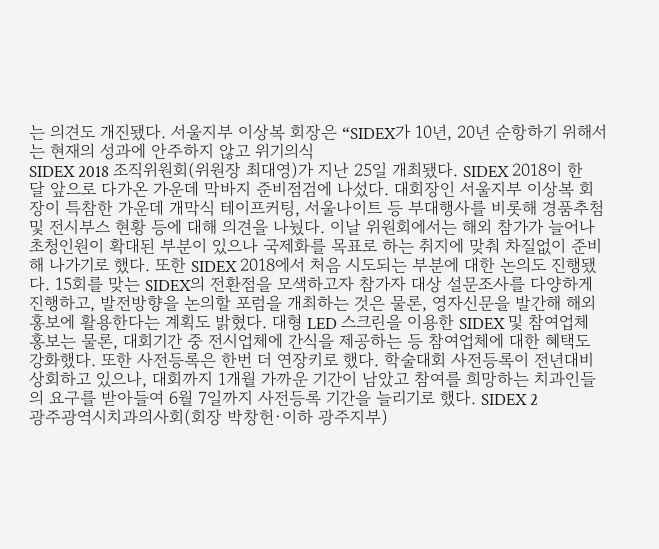는 의견도 개진됐다. 서울지부 이상복 회장은 “SIDEX가 10년, 20년 순항하기 위해서는 현재의 성과에 안주하지 않고 위기의식
SIDEX 2018 조직위원회(위원장 최대영)가 지난 25일 개최됐다. SIDEX 2018이 한 달 앞으로 다가온 가운데 막바지 준비점검에 나섰다. 대회장인 서울지부 이상복 회장이 특참한 가운데 개막식 테이프커팅, 서울나이트 등 부대행사를 비롯해 경품추첨 및 전시부스 현황 등에 대해 의견을 나눴다. 이날 위원회에서는 해외 참가가 늘어나 초청인원이 확대된 부분이 있으나 국제화를 목표로 하는 취지에 맞춰 차질없이 준비해 나가기로 했다. 또한 SIDEX 2018에서 처음 시도되는 부분에 대한 논의도 진행됐다. 15회를 맞는 SIDEX의 전환점을 모색하고자 참가자 대상 설문조사를 다양하게 진행하고, 발전방향을 논의할 포럼을 개최하는 것은 물론, 영자신문을 발간해 해외 홍보에 활용한다는 계획도 밝혔다. 대형 LED 스크린을 이용한 SIDEX 및 참여업체 홍보는 물론, 대회기간 중 전시업체에 간식을 제공하는 등 참여업체에 대한 혜택도 강화했다. 또한 사전등록은 한번 더 연장키로 했다. 학술대회 사전등록이 전년대비 상회하고 있으나, 대회까지 1개월 가까운 기간이 남았고 참여를 희망하는 치과인들의 요구를 받아들여 6월 7일까지 사전등록 기간을 늘리기로 했다. SIDEX 2
광주광역시치과의사회(회장 박창헌·이하 광주지부)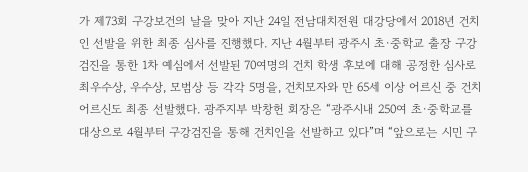가 제73회 구강보건의 날을 맞아 지난 24일 전남대치전원 대강당에서 2018년 건치인 선발을 위한 최종 심사를 진행했다. 지난 4월부터 광주시 초·중학교 출장 구강검진을 통한 1차 예심에서 선발된 70여명의 건치 학생 후보에 대해 공정한 심사로 최우수상, 우수상, 모범상 등 각각 5명을, 건치모자와 만 65세 이상 어르신 중 건치어르신도 최종 선발했다. 광주지부 박창헌 회장은 “광주시내 250여 초·중학교를 대상으로 4월부터 구강검진을 통해 건치인을 선발하고 있다”며 “앞으로는 시민 구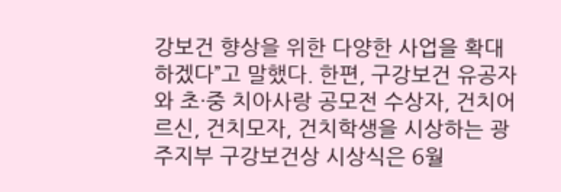강보건 향상을 위한 다양한 사업을 확대하겠다”고 말했다. 한편, 구강보건 유공자와 초·중 치아사랑 공모전 수상자, 건치어르신, 건치모자, 건치학생을 시상하는 광주지부 구강보건상 시상식은 6월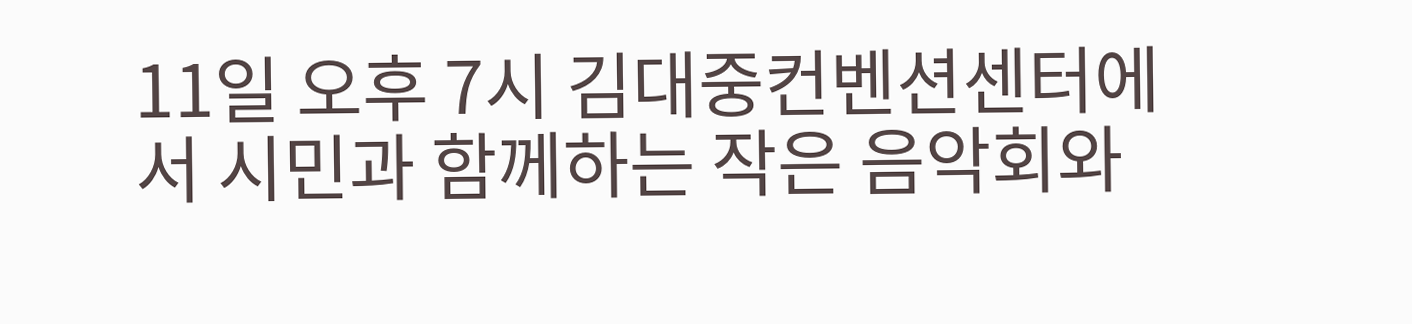11일 오후 7시 김대중컨벤션센터에서 시민과 함께하는 작은 음악회와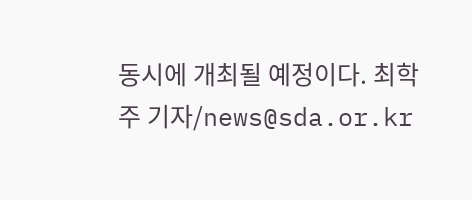동시에 개최될 예정이다. 최학주 기자/news@sda.or.kr